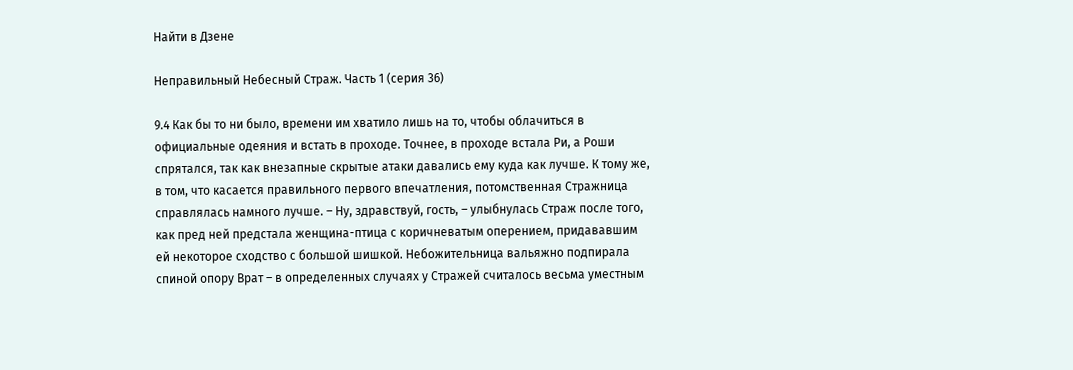Найти в Дзене

Неправильный Небесный Страж. Часть 1 (серия 36)

9.4 Как бы то ни было, времени им хватило лишь на то, чтобы облачиться в официальные одеяния и встать в проходе. Точнее, в проходе встала Ри, а Роши спрятался, так как внезапные скрытые атаки давались ему куда как лучше. К тому же, в том, что касается правильного первого впечатления, потомственная Стражница справлялась намного лучше. – Ну, здравствуй, гость, – улыбнулась Страж после того, как пред ней предстала женщина-птица с коричневатым оперением, придававшим ей некоторое сходство с большой шишкой. Небожительница вальяжно подпирала спиной опору Врат – в определенных случаях у Стражей считалось весьма уместным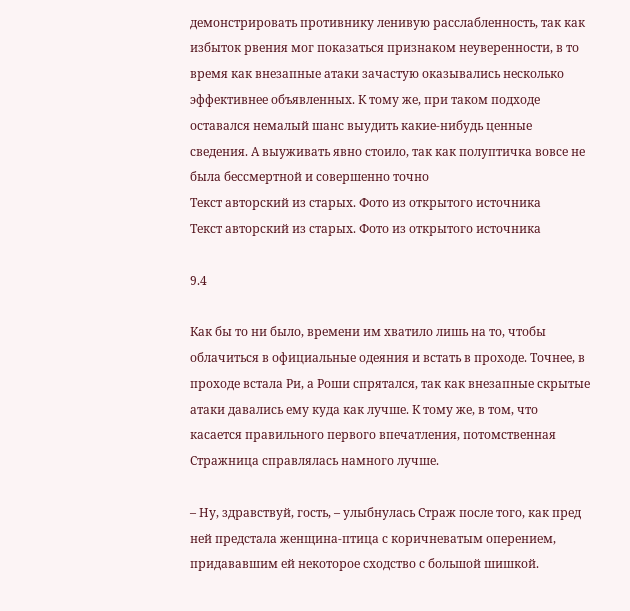демонстрировать противнику ленивую расслабленность, так как избыток рвения мог показаться признаком неуверенности, в то время как внезапные атаки зачастую оказывались несколько эффективнее объявленных. К тому же, при таком подходе оставался немалый шанс выудить какие-нибудь ценные сведения. А выуживать явно стоило, так как полуптичка вовсе не была бессмертной и совершенно точно
Текст авторский из старых. Фото из открытого источника
Текст авторский из старых. Фото из открытого источника

9.4

Как бы то ни было, времени им хватило лишь на то, чтобы облачиться в официальные одеяния и встать в проходе. Точнее, в проходе встала Ри, а Роши спрятался, так как внезапные скрытые атаки давались ему куда как лучше. К тому же, в том, что касается правильного первого впечатления, потомственная Стражница справлялась намного лучше.

– Ну, здравствуй, гость, – улыбнулась Страж после того, как пред ней предстала женщина-птица с коричневатым оперением, придававшим ей некоторое сходство с большой шишкой.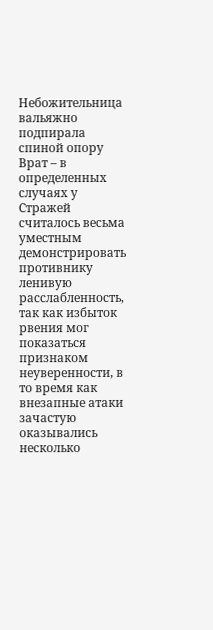Небожительница вальяжно подпирала спиной опору Врат – в определенных случаях у Стражей считалось весьма уместным демонстрировать противнику ленивую расслабленность, так как избыток рвения мог показаться признаком неуверенности, в то время как внезапные атаки зачастую оказывались несколько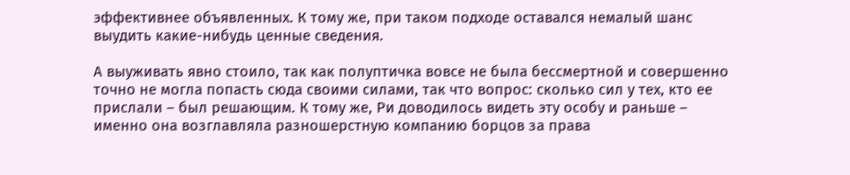эффективнее объявленных. К тому же, при таком подходе оставался немалый шанс выудить какие-нибудь ценные сведения.

А выуживать явно стоило, так как полуптичка вовсе не была бессмертной и совершенно точно не могла попасть сюда своими силами, так что вопрос: сколько сил у тех, кто ее прислали – был решающим. К тому же, Ри доводилось видеть эту особу и раньше – именно она возглавляла разношерстную компанию борцов за права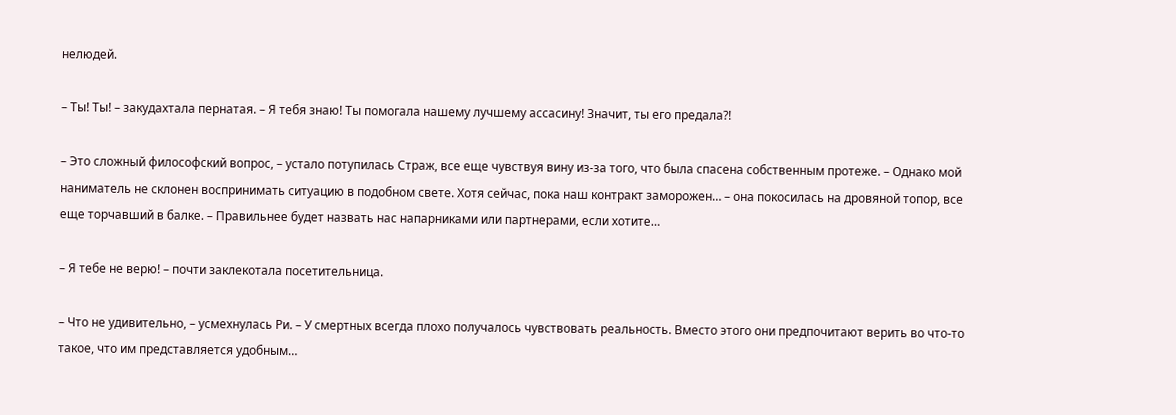нелюдей.

– Ты! Ты! – закудахтала пернатая. – Я тебя знаю! Ты помогала нашему лучшему ассасину! Значит, ты его предала?!

– Это сложный философский вопрос, – устало потупилась Страж, все еще чувствуя вину из-за того, что была спасена собственным протеже. – Однако мой наниматель не склонен воспринимать ситуацию в подобном свете. Хотя сейчас, пока наш контракт заморожен… – она покосилась на дровяной топор, все еще торчавший в балке. – Правильнее будет назвать нас напарниками или партнерами, если хотите…

– Я тебе не верю! – почти заклекотала посетительница.

– Что не удивительно, – усмехнулась Ри. – У смертных всегда плохо получалось чувствовать реальность. Вместо этого они предпочитают верить во что-то такое, что им представляется удобным…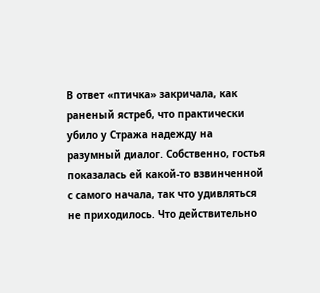В ответ «птичка» закричала, как раненый ястреб, что практически убило у Стража надежду на разумный диалог. Собственно, гостья показалась ей какой-то взвинченной с самого начала, так что удивляться не приходилось. Что действительно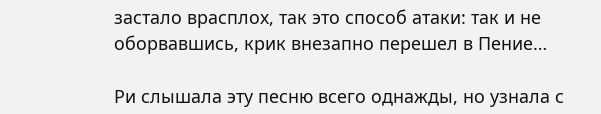застало врасплох, так это способ атаки: так и не оборвавшись, крик внезапно перешел в Пение…

Ри слышала эту песню всего однажды, но узнала с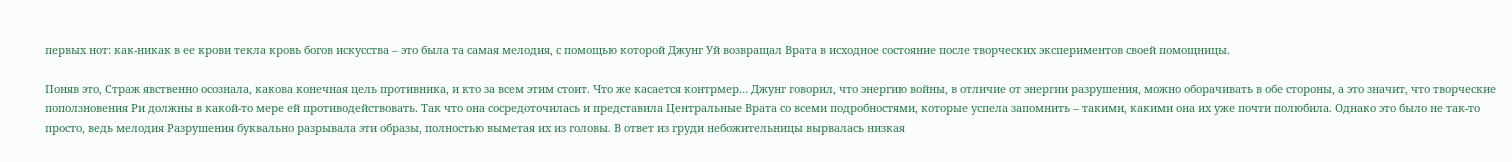первых нот: как-никак в ее крови текла кровь богов искусства – это была та самая мелодия, с помощью которой Джунг Уй возвращал Врата в исходное состояние после творческих экспериментов своей помощницы.

Поняв это, Страж явственно осознала, какова конечная цель противника, и кто за всем этим стоит. Что же касается контрмер… Джунг говорил, что энергию войны, в отличие от энергии разрушения, можно оборачивать в обе стороны, а это значит, что творческие поползновения Ри должны в какой-то мере ей противодействовать. Так что она сосредоточилась и представила Центральные Врата со всеми подробностями, которые успела запомнить – такими, какими она их уже почти полюбила. Однако это было не так-то просто, ведь мелодия Разрушения буквально разрывала эти образы, полностью выметая их из головы. В ответ из груди небожительницы вырвалась низкая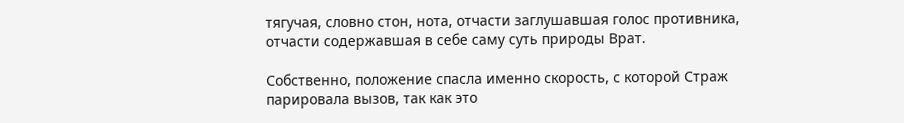тягучая, словно стон, нота, отчасти заглушавшая голос противника, отчасти содержавшая в себе саму суть природы Врат.

Собственно, положение спасла именно скорость, с которой Страж парировала вызов, так как это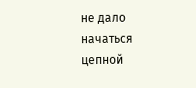не дало начаться цепной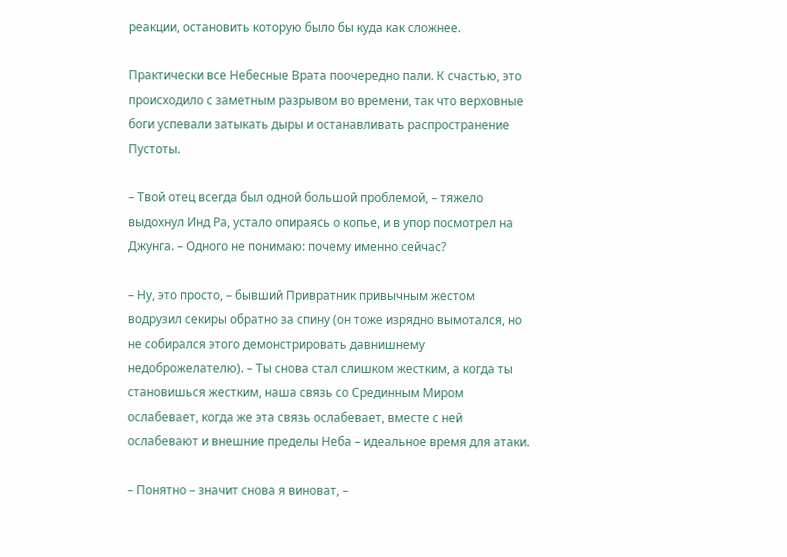реакции, остановить которую было бы куда как сложнее.

Практически все Небесные Врата поочередно пали. К счастью, это происходило с заметным разрывом во времени, так что верховные боги успевали затыкать дыры и останавливать распространение Пустоты.

– Твой отец всегда был одной большой проблемой, – тяжело выдохнул Инд Ра, устало опираясь о копье, и в упор посмотрел на Джунга. – Одного не понимаю: почему именно сейчас?

– Ну, это просто, – бывший Привратник привычным жестом водрузил секиры обратно за спину (он тоже изрядно вымотался, но не собирался этого демонстрировать давнишнему недоброжелателю). – Ты снова стал слишком жестким, а когда ты становишься жестким, наша связь со Срединным Миром ослабевает, когда же эта связь ослабевает, вместе с ней ослабевают и внешние пределы Неба – идеальное время для атаки.

– Понятно – значит снова я виноват, –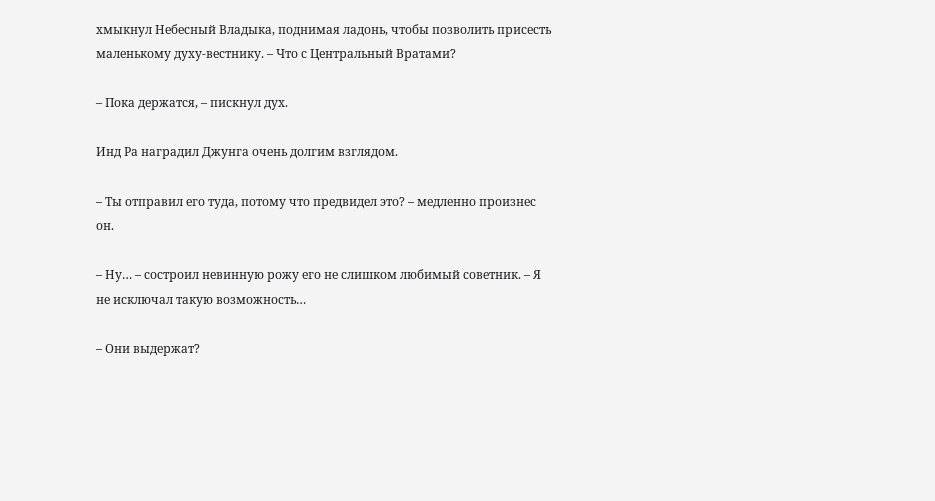хмыкнул Небесный Владыка, поднимая ладонь, чтобы позволить присесть маленькому духу-вестнику. – Что с Центральный Вратами?

– Пока держатся, – пискнул дух.

Инд Ра наградил Джунга очень долгим взглядом.

– Ты отправил его туда, потому что предвидел это? – медленно произнес он.

– Ну… – состроил невинную рожу его не слишком любимый советник. – Я не исключал такую возможность…

– Они выдержат?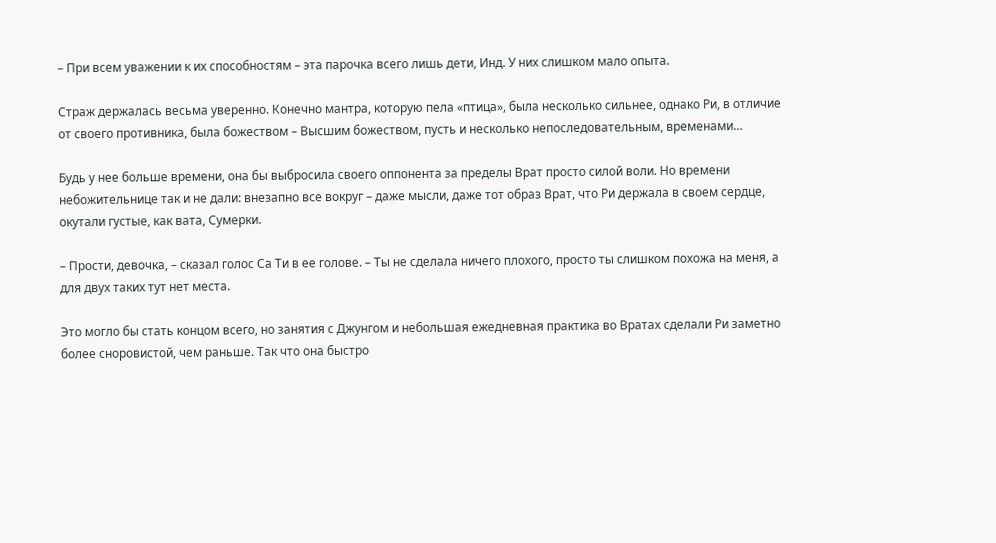– При всем уважении к их способностям – эта парочка всего лишь дети, Инд. У них слишком мало опыта.

Страж держалась весьма уверенно. Конечно мантра, которую пела «птица», была несколько сильнее, однако Ри, в отличие от своего противника, была божеством – Высшим божеством, пусть и несколько непоследовательным, временами…

Будь у нее больше времени, она бы выбросила своего оппонента за пределы Врат просто силой воли. Но времени небожительнице так и не дали: внезапно все вокруг – даже мысли, даже тот образ Врат, что Ри держала в своем сердце, окутали густые, как вата, Сумерки.

– Прости, девочка, – сказал голос Са Ти в ее голове. – Ты не сделала ничего плохого, просто ты слишком похожа на меня, а для двух таких тут нет места.

Это могло бы стать концом всего, но занятия с Джунгом и небольшая ежедневная практика во Вратах сделали Ри заметно более сноровистой, чем раньше. Так что она быстро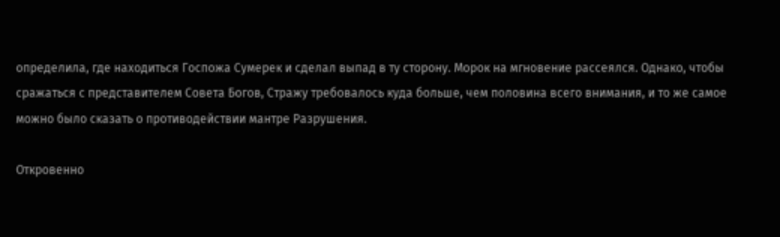определила, где находиться Госпожа Сумерек и сделал выпад в ту сторону. Морок на мгновение рассеялся. Однако, чтобы сражаться с представителем Совета Богов, Стражу требовалось куда больше, чем половина всего внимания, и то же самое можно было сказать о противодействии мантре Разрушения.

Откровенно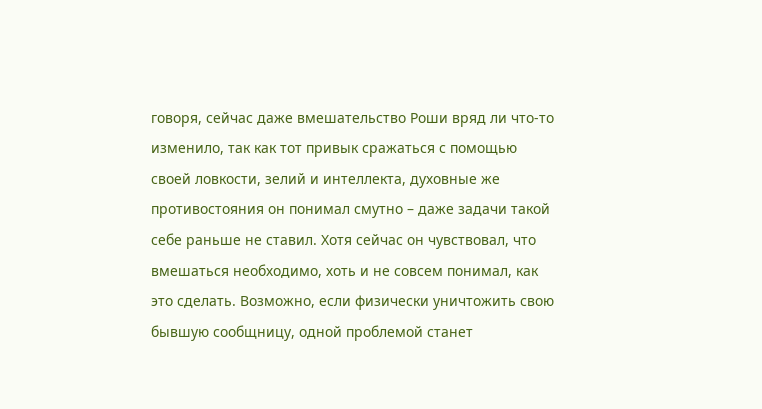говоря, сейчас даже вмешательство Роши вряд ли что-то изменило, так как тот привык сражаться с помощью своей ловкости, зелий и интеллекта, духовные же противостояния он понимал смутно – даже задачи такой себе раньше не ставил. Хотя сейчас он чувствовал, что вмешаться необходимо, хоть и не совсем понимал, как это сделать. Возможно, если физически уничтожить свою бывшую сообщницу, одной проблемой станет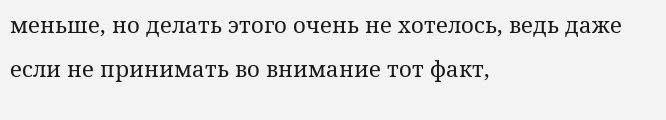меньше, но делать этого очень не хотелось, ведь даже если не принимать во внимание тот факт,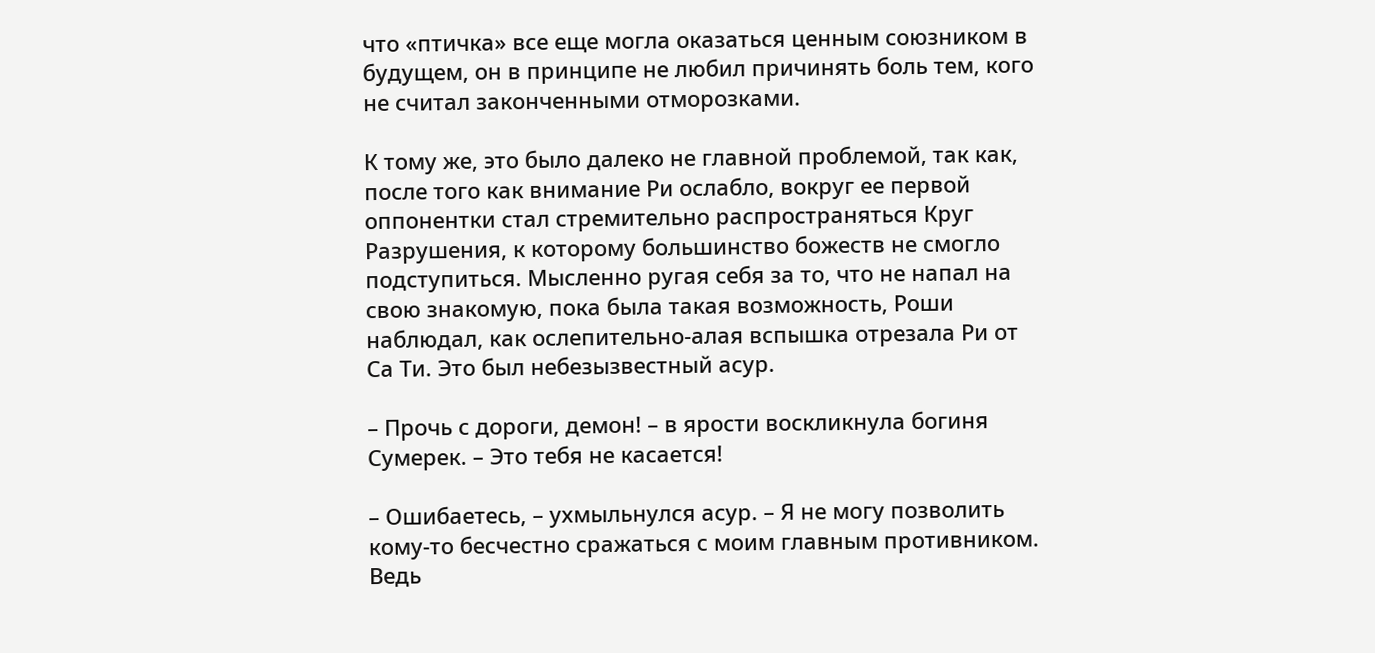что «птичка» все еще могла оказаться ценным союзником в будущем, он в принципе не любил причинять боль тем, кого не считал законченными отморозками.

К тому же, это было далеко не главной проблемой, так как, после того как внимание Ри ослабло, вокруг ее первой оппонентки стал стремительно распространяться Круг Разрушения, к которому большинство божеств не смогло подступиться. Мысленно ругая себя за то, что не напал на свою знакомую, пока была такая возможность, Роши наблюдал, как ослепительно-алая вспышка отрезала Ри от Са Ти. Это был небезызвестный асур.

– Прочь с дороги, демон! – в ярости воскликнула богиня Сумерек. – Это тебя не касается!

– Ошибаетесь, – ухмыльнулся асур. – Я не могу позволить кому-то бесчестно сражаться с моим главным противником. Ведь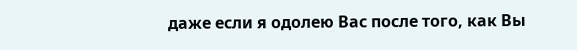даже если я одолею Вас после того, как Вы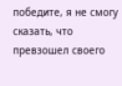победите, я не смогу сказать, что превзошел своего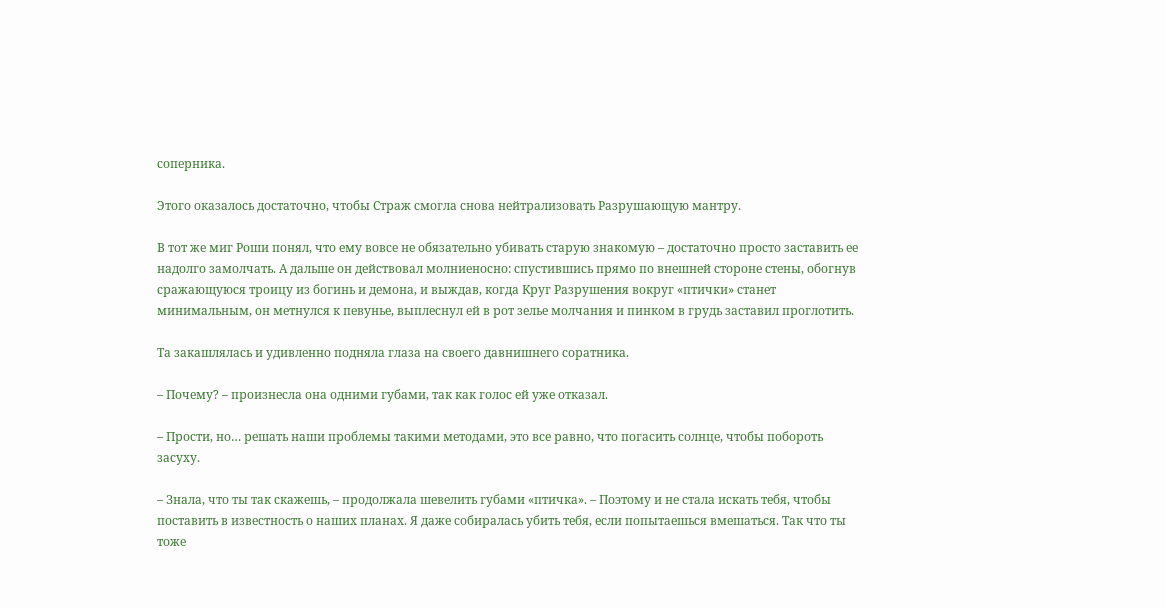соперника.

Этого оказалось достаточно, чтобы Страж смогла снова нейтрализовать Разрушающую мантру.

В тот же миг Роши понял, что ему вовсе не обязательно убивать старую знакомую – достаточно просто заставить ее надолго замолчать. А дальше он действовал молниеносно: спустившись прямо по внешней стороне стены, обогнув сражающуюся троицу из богинь и демона, и выждав, когда Круг Разрушения вокруг «птички» станет минимальным, он метнулся к певунье, выплеснул ей в рот зелье молчания и пинком в грудь заставил проглотить.

Та закашлялась и удивленно подняла глаза на своего давнишнего соратника.

– Почему? – произнесла она одними губами, так как голос ей уже отказал.

– Прости, но… решать наши проблемы такими методами, это все равно, что погасить солнце, чтобы побороть засуху.

– Знала, что ты так скажешь, – продолжала шевелить губами «птичка». – Поэтому и не стала искать тебя, чтобы поставить в известность о наших планах. Я даже собиралась убить тебя, если попытаешься вмешаться. Так что ты тоже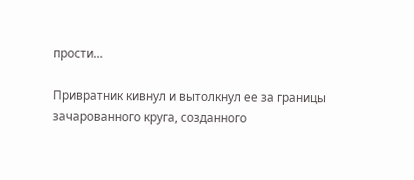прости…

Привратник кивнул и вытолкнул ее за границы зачарованного круга, созданного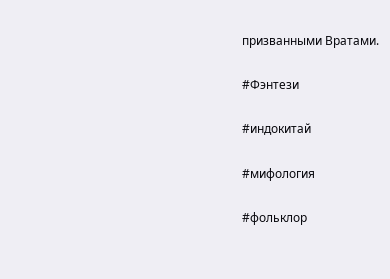призванными Вратами.

#Фэнтези

#индокитай

#мифология

#фольклор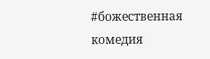#божественная комедия